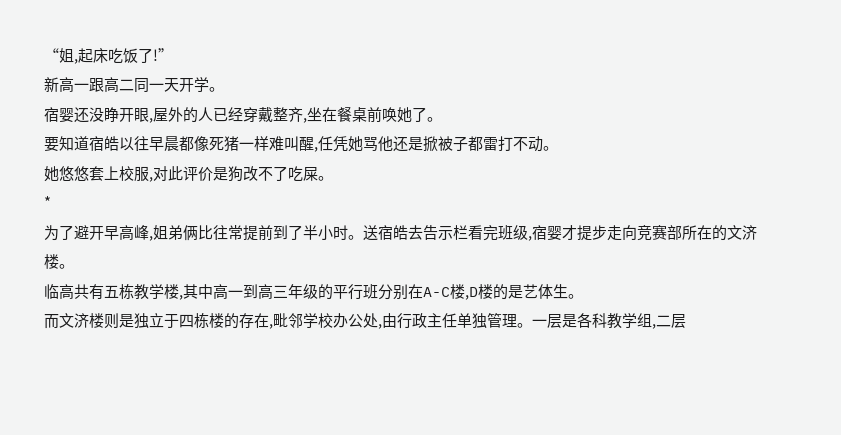“姐,起床吃饭了!”
新高一跟高二同一天开学。
宿婴还没睁开眼,屋外的人已经穿戴整齐,坐在餐桌前唤她了。
要知道宿皓以往早晨都像死猪一样难叫醒,任凭她骂他还是掀被子都雷打不动。
她悠悠套上校服,对此评价是狗改不了吃屎。
*
为了避开早高峰,姐弟俩比往常提前到了半小时。送宿皓去告示栏看完班级,宿婴才提步走向竞赛部所在的文济楼。
临高共有五栋教学楼,其中高一到高三年级的平行班分别在A-C楼,D楼的是艺体生。
而文济楼则是独立于四栋楼的存在,毗邻学校办公处,由行政主任单独管理。一层是各科教学组,二层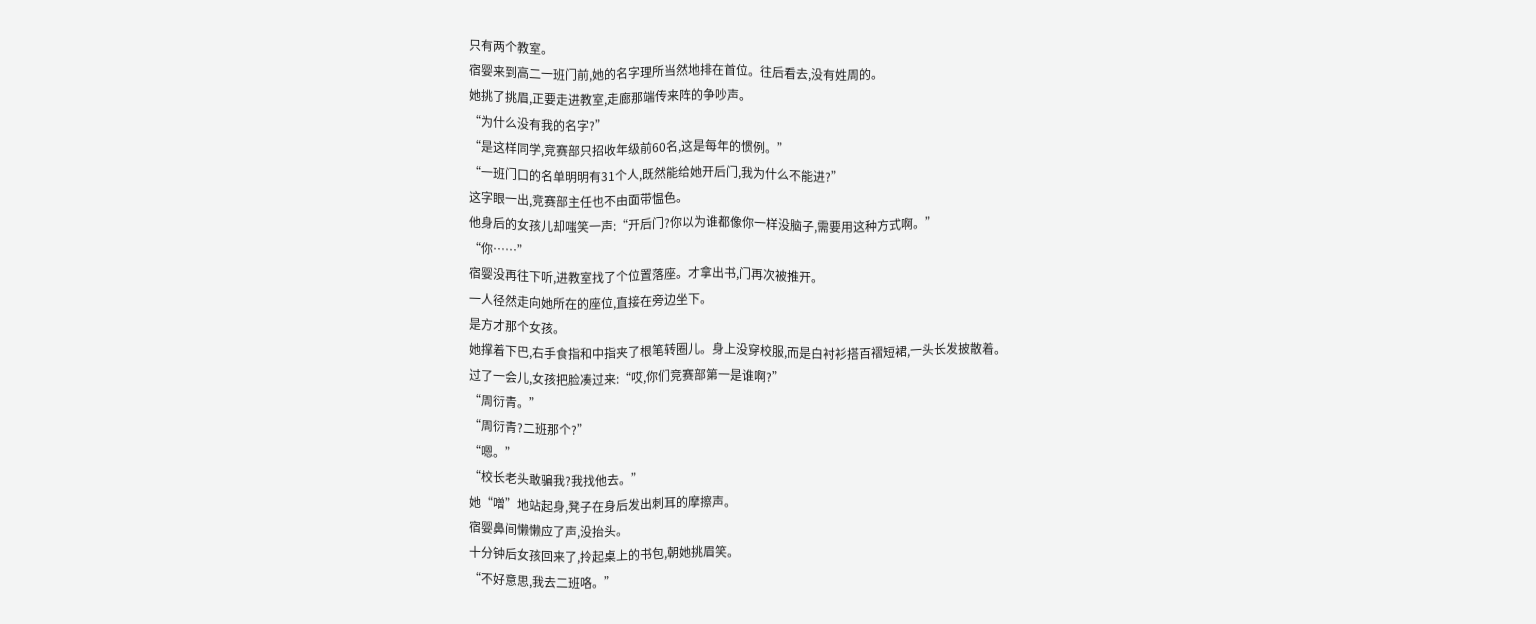只有两个教室。
宿婴来到高二一班门前,她的名字理所当然地排在首位。往后看去,没有姓周的。
她挑了挑眉,正要走进教室,走廊那端传来阵的争吵声。
“为什么没有我的名字?”
“是这样同学,竞赛部只招收年级前60名,这是每年的惯例。”
“一班门口的名单明明有31个人,既然能给她开后门,我为什么不能进?”
这字眼一出,竞赛部主任也不由面带愠色。
他身后的女孩儿却嗤笑一声:“开后门?你以为谁都像你一样没脑子,需要用这种方式啊。”
“你……”
宿婴没再往下听,进教室找了个位置落座。才拿出书,门再次被推开。
一人径然走向她所在的座位,直接在旁边坐下。
是方才那个女孩。
她撑着下巴,右手食指和中指夹了根笔转圈儿。身上没穿校服,而是白衬衫搭百褶短裙,一头长发披散着。
过了一会儿,女孩把脸凑过来:“哎,你们竞赛部第一是谁啊?”
“周衍青。”
“周衍青?二班那个?”
“嗯。”
“校长老头敢骗我?我找他去。”
她“噌”地站起身,凳子在身后发出刺耳的摩擦声。
宿婴鼻间懒懒应了声,没抬头。
十分钟后女孩回来了,拎起桌上的书包,朝她挑眉笑。
“不好意思,我去二班咯。”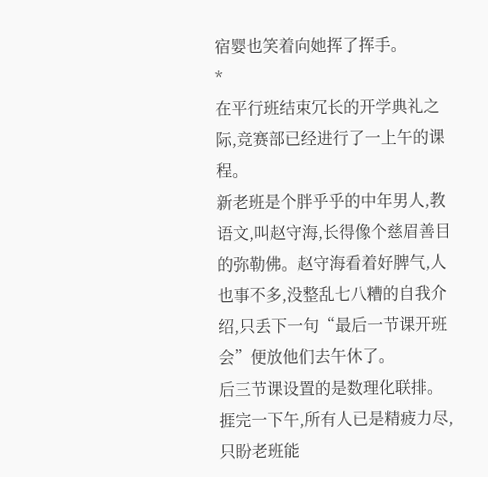宿婴也笑着向她挥了挥手。
*
在平行班结束冗长的开学典礼之际,竞赛部已经进行了一上午的课程。
新老班是个胖乎乎的中年男人,教语文,叫赵守海,长得像个慈眉善目的弥勒佛。赵守海看着好脾气,人也事不多,没整乱七八糟的自我介绍,只丢下一句“最后一节课开班会”便放他们去午休了。
后三节课设置的是数理化联排。捱完一下午,所有人已是精疲力尽,只盼老班能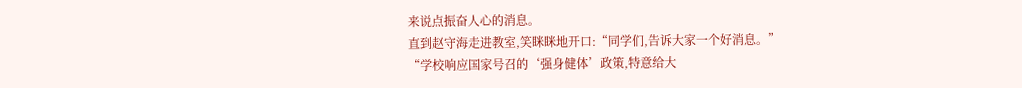来说点振奋人心的消息。
直到赵守海走进教室,笑眯眯地开口:“同学们,告诉大家一个好消息。”
“学校响应国家号召的‘强身健体’政策,特意给大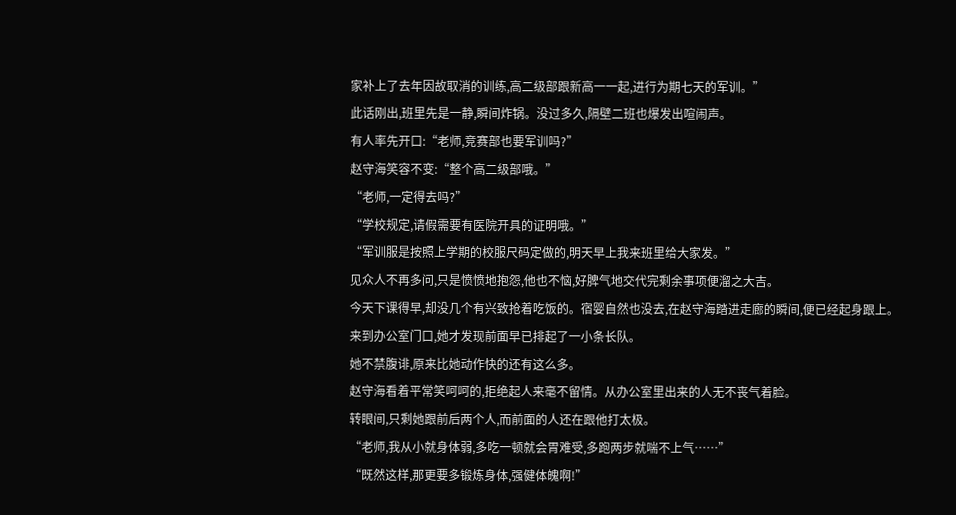家补上了去年因故取消的训练,高二级部跟新高一一起,进行为期七天的军训。”
此话刚出,班里先是一静,瞬间炸锅。没过多久,隔壁二班也爆发出喧闹声。
有人率先开口:“老师,竞赛部也要军训吗?”
赵守海笑容不变:“整个高二级部哦。”
“老师,一定得去吗?”
“学校规定,请假需要有医院开具的证明哦。”
“军训服是按照上学期的校服尺码定做的,明天早上我来班里给大家发。”
见众人不再多问,只是愤愤地抱怨,他也不恼,好脾气地交代完剩余事项便溜之大吉。
今天下课得早,却没几个有兴致抢着吃饭的。宿婴自然也没去,在赵守海踏进走廊的瞬间,便已经起身跟上。
来到办公室门口,她才发现前面早已排起了一小条长队。
她不禁腹诽,原来比她动作快的还有这么多。
赵守海看着平常笑呵呵的,拒绝起人来毫不留情。从办公室里出来的人无不丧气着脸。
转眼间,只剩她跟前后两个人,而前面的人还在跟他打太极。
“老师,我从小就身体弱,多吃一顿就会胃难受,多跑两步就喘不上气……”
“既然这样,那更要多锻炼身体,强健体魄啊!”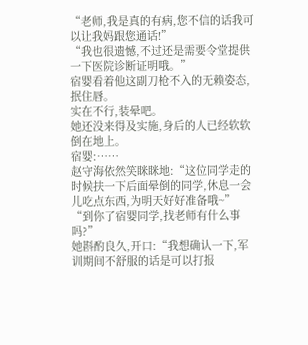“老师,我是真的有病,您不信的话我可以让我妈跟您通话!”
“我也很遗憾,不过还是需要令堂提供一下医院诊断证明哦。”
宿婴看着他这副刀枪不入的无赖姿态,抿住唇。
实在不行,装晕吧。
她还没来得及实施,身后的人已经软软倒在地上。
宿婴:……
赵守海依然笑眯眯地:“这位同学走的时候扶一下后面晕倒的同学,休息一会儿吃点东西,为明天好好准备哦~”
“到你了宿婴同学,找老师有什么事吗?”
她斟酌良久,开口:“我想确认一下,军训期间不舒服的话是可以打报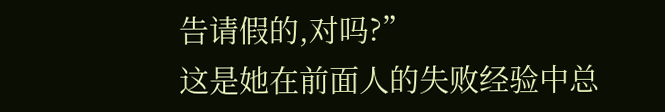告请假的,对吗?”
这是她在前面人的失败经验中总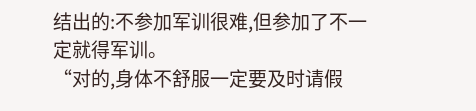结出的:不参加军训很难,但参加了不一定就得军训。
“对的,身体不舒服一定要及时请假